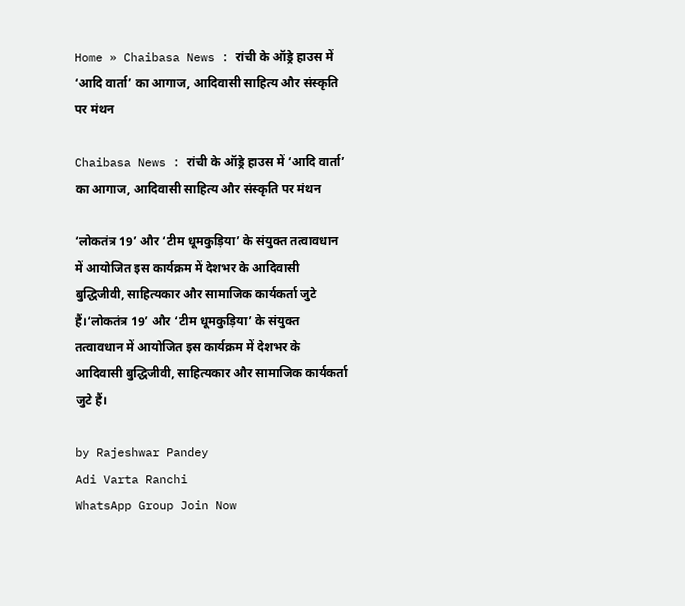Home » Chaibasa News : रांची के ऑड्रे हाउस में ‘आदि वार्ता’ का आगाज, आदिवासी साहित्य और संस्कृति पर मंथन

Chaibasa News : रांची के ऑड्रे हाउस में ‘आदि वार्ता’ का आगाज, आदिवासी साहित्य और संस्कृति पर मंथन

‘लोकतंत्र 19’ और ‘टीम धूमकुड़िया’ के संयुक्त तत्वावधान में आयोजित इस कार्यक्रम में देशभर के आदिवासी बुद्धिजीवी, साहित्यकार और सामाजिक कार्यकर्ता जुटे हैं।‘लोकतंत्र 19’ और ‘टीम धूमकुड़िया’ के संयुक्त तत्वावधान में आयोजित इस कार्यक्रम में देशभर के आदिवासी बुद्धिजीवी, साहित्यकार और सामाजिक कार्यकर्ता जुटे हैं।

by Rajeshwar Pandey
Adi Varta Ranchi
WhatsApp Group Join Now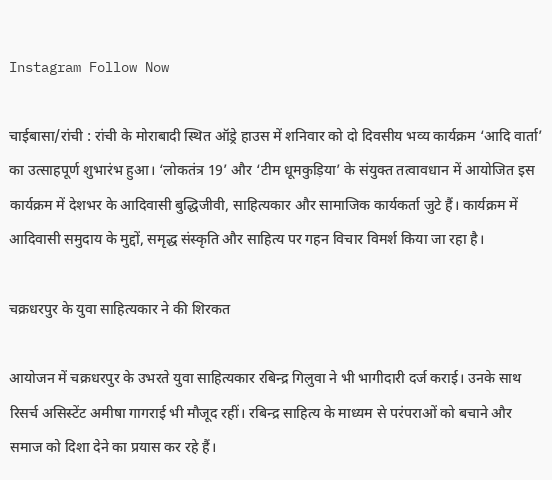Instagram Follow Now

चाईबासा/रांची : रांची के मोराबादी स्थित ऑड्रे हाउस में शनिवार को दो दिवसीय भव्य कार्यक्रम ‘आदि वार्ता’ का उत्साहपूर्ण शुभारंभ हुआ। ‘लोकतंत्र 19’ और ‘टीम धूमकुड़िया’ के संयुक्त तत्वावधान में आयोजित इस कार्यक्रम में देशभर के आदिवासी बुद्धिजीवी, साहित्यकार और सामाजिक कार्यकर्ता जुटे हैं। कार्यक्रम में आदिवासी समुदाय के मुद्दों, समृद्ध संस्कृति और साहित्य पर गहन विचार विमर्श किया जा रहा है।

चक्रधरपुर के युवा साहित्यकार ने की शिरकत

आयोजन में चक्रधरपुर के उभरते युवा साहित्यकार रबिन्द्र गिलुवा ने भी भागीदारी दर्ज कराई। उनके साथ रिसर्च असिस्टेंट अमीषा गागराई भी मौजूद रहीं। रबिन्द्र साहित्य के माध्यम से परंपराओं को बचाने और समाज को दिशा देने का प्रयास कर रहे हैं।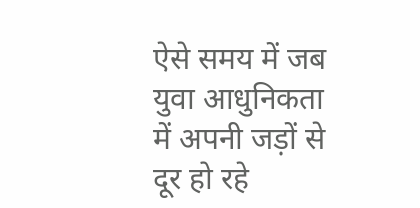ऐसे समय में जब युवा आधुनिकता में अपनी जड़ों से दूर हो रहे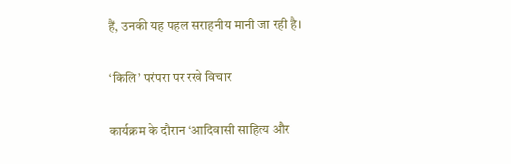हैं, उनकी यह पहल सराहनीय मानी जा रही है।

‘किलि’ परंपरा पर रखे विचार

कार्यक्रम के दौरान ‘आदिवासी साहित्य और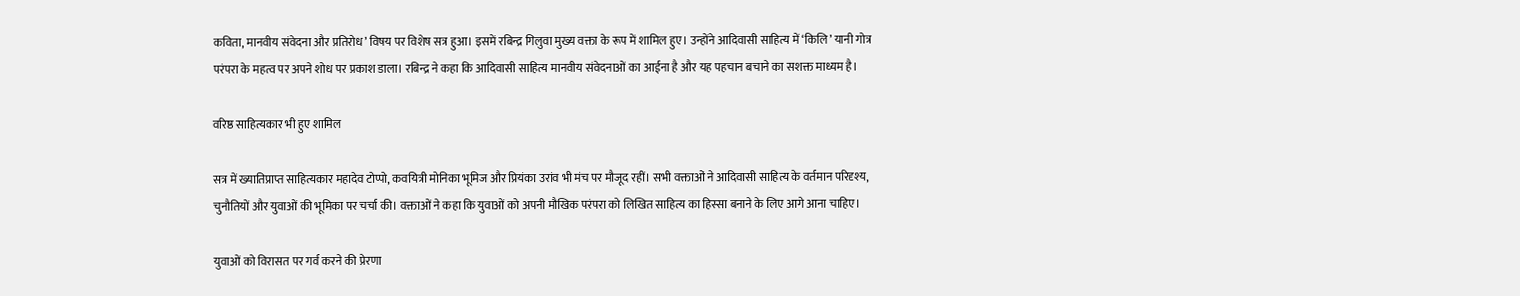कविता, मानवीय संवेदना और प्रतिरोध’ विषय पर विशेष सत्र हुआ। इसमें रबिन्द्र गिलुवा मुख्य वक्ता के रूप में शामिल हुए। उन्होंने आदिवासी साहित्य में ‘किलि’ यानी गोत्र परंपरा के महत्व पर अपने शोध पर प्रकाश डाला। रबिन्द्र ने कहा कि आदिवासी साहित्य मानवीय संवेदनाओं का आईना है और यह पहचान बचाने का सशक्त माध्यम है।

वरिष्ठ साहित्यकार भी हुए शामिल

सत्र में ख्यातिप्राप्त साहित्यकार महादेव टोप्पो, कवयित्री मोनिका भूमिज और प्रियंका उरांव भी मंच पर मौजूद रहीं। सभी वक्ताओं ने आदिवासी साहित्य के वर्तमान परिदृश्य, चुनौतियों और युवाओं की भूमिका पर चर्चा की। वक्ताओं ने कहा कि युवाओं को अपनी मौखिक परंपरा को लिखित साहित्य का हिस्सा बनाने के लिए आगे आना चाहिए।

युवाओं को विरासत पर गर्व करने की प्रेरणा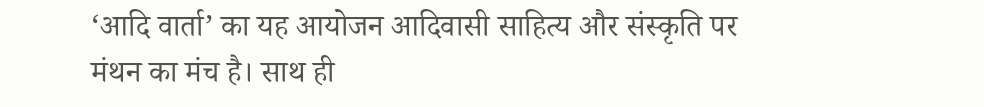‘आदि वार्ता’ का यह आयोजन आदिवासी साहित्य और संस्कृति पर मंथन का मंच है। साथ ही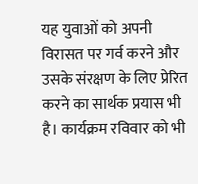यह युवाओं को अपनी विरासत पर गर्व करने और उसके संरक्षण के लिए प्रेरित करने का सार्थक प्रयास भी है। कार्यक्रम रविवार को भी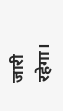जारी रहेगा।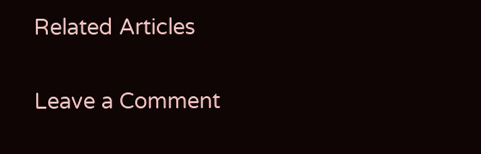Related Articles

Leave a Comment